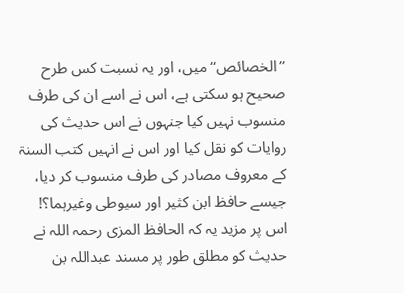’’الخصائص‘‘ میں، اور یہ نسبت کس طرح صحیح ہو سکتی ہے، اس نے اسے ان کی طرف منسوب نہیں کیا جنہوں نے اس حدیث کی روایات کو نقل کیا اور اس نے انہیں کتب السنۃ کے معروف مصادر کی طرف منسوب کر دیا، جیسے حافظ ابن کثیر اور سیوطی وغیرہما؟!
اس پر مزید یہ کہ الحافظ المزی رحمہ اللہ نے حدیث کو مطلق طور پر مسند عبداللہ بن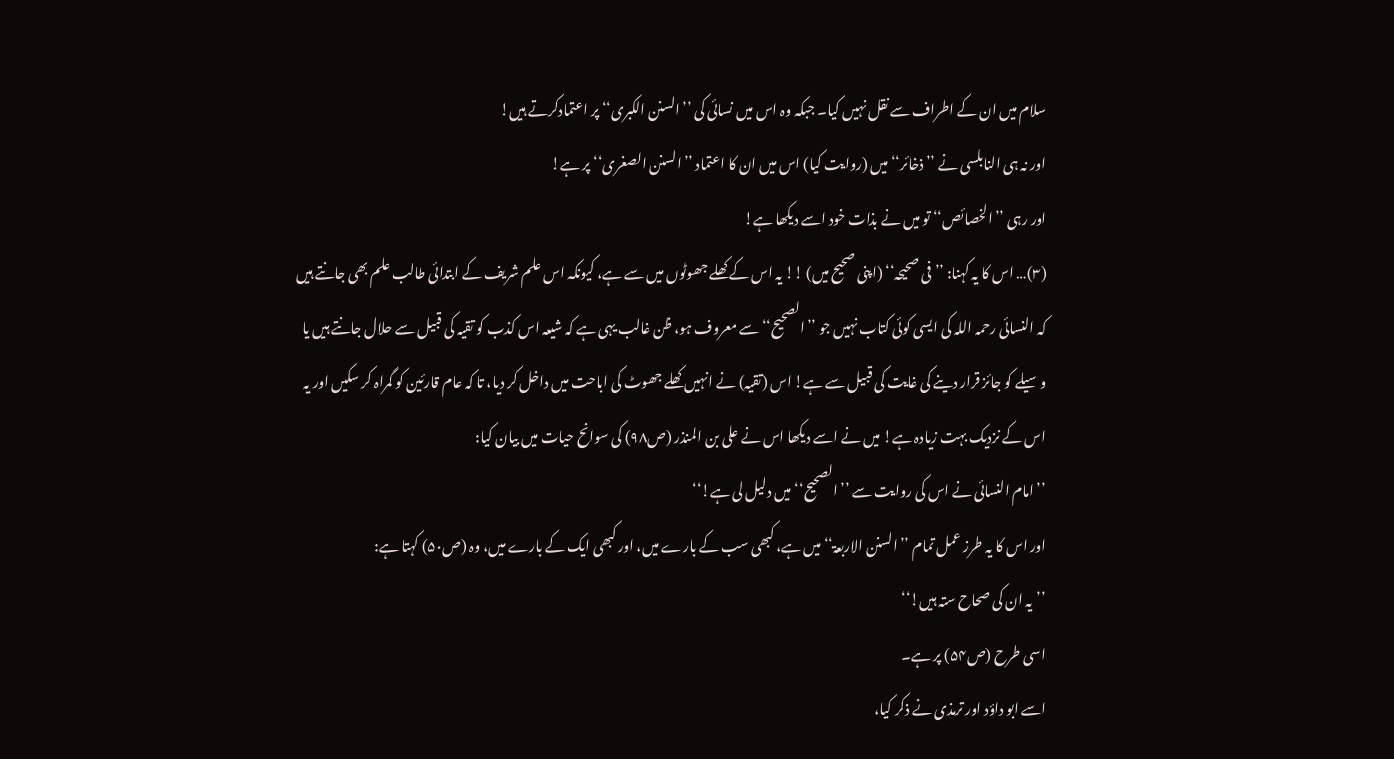سلام میں ان کے اطراف سے نقل نہیں کیا۔ جبکہ وہ اس میں نسائی کی ’’السنن الکبری‘‘ پر اعتمادکرتے ہیں!
اور نہ ہی النابلسی نے ’’ذخائر‘‘ میں (روایت کیا) اس میں ان کا اعتماد ’’السنن الصغری‘‘ پر ہے!
اور رہی ’’الخصائص‘‘ تو میں نے بذات خود اسے دیکھا ہے!
(۳)… اس کا یہ کہنا: ’’فی صحیحہ‘‘ (اپنی صحیح میں) !! یہ اس کے کھلے جھوٹوں میں سے ہے، کیونکہ اس علم شریف کے ابتدائی طالب علم بھی جانتے ہیں کہ النسائی رحمہ اللہ کی ایسی کوئی کتاب نہیں جو ’’الصحیح‘‘ سے معروف ہو، ظن غالب یہی ہے کہ شیعہ اس کذب کو تقیہ کی قبیل سے حلال جانتے ہیں یا وسیلے کو جائز قرار دینے کی غایت کی قبیل سے ہے! اس (تقیہ) نے انہیں کھلے جھوٹ کی اباحت میں داخل کر دیا، تا کہ عام قارئین کو گمراہ کر سکیں اور یہ اس کے نزدیک بہت زیادہ ہے! میں نے اسے دیکھا اس نے علی بن المنذر (ص۹۸) کی سوانح حیات میں بیان کیا:
’’امام النسائی نے اس کی روایت سے ’’ الصحیح‘‘ میں دلیل لی ہے!‘‘
اور اس کا یہ طرز عمل تمام ’’السنن الاربعۃ‘‘ میں ہے، کبھی سب کے بارے میں، اور کبھی ایک کے بارے میں، وہ (ص۵۰) کہتا ہے:
’’یہ ان کی صحاح ستہ ہیں!‘‘
اسی طرح (ص۵۴) پر ہے۔
اسے ابو داؤد اور ترمذی نے ذکر کیا،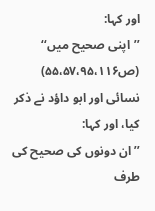اور کہا:
’’اپنی صحیح میں‘‘ (ص۵۵،۵۷،۹۵،۱۱۶)
نسائی اور ابو داؤد نے ذکر کیا، اور کہا:
’’ان دونوں کی صحیح کی طرف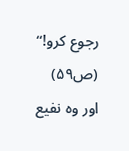رجوع کرو!‘‘ (ص۵۹)
اور وہ نفیع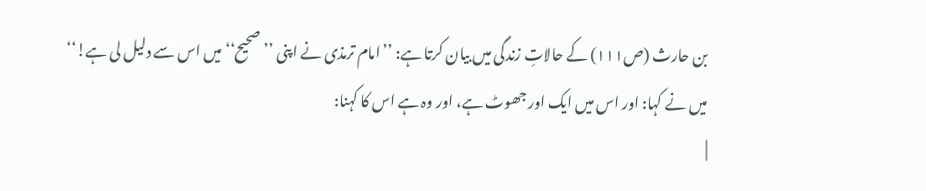بن حارث (ص۱۱۱) کے حالاتِ زندگی میں بیان کرتا ہے: ’’امام ترمذی نے اپنی ’’صحیح‘‘ میں اس سے دلیل لی ہے!‘‘
میں نے کہا: اور اس میں ایک اور جھوٹ ہے، اور وہ ہے اس کا کہنا:
|